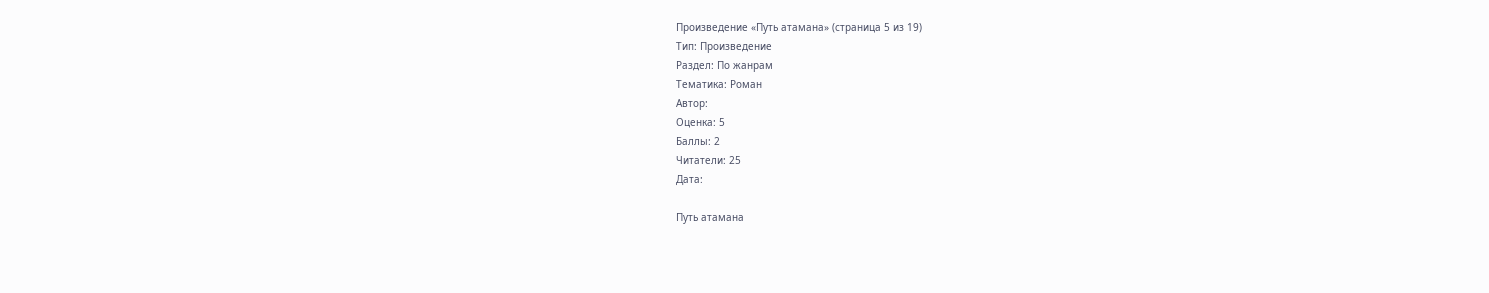Произведение «Путь атамана» (страница 5 из 19)
Тип: Произведение
Раздел: По жанрам
Тематика: Роман
Автор:
Оценка: 5
Баллы: 2
Читатели: 25
Дата:

Путь атамана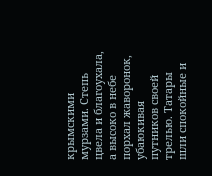крымскими мурзами. Степь цвела и благоухала, а высоко в небе порхал жаворонок, убаюкивая путников своей трелью. Татары шли спокойные и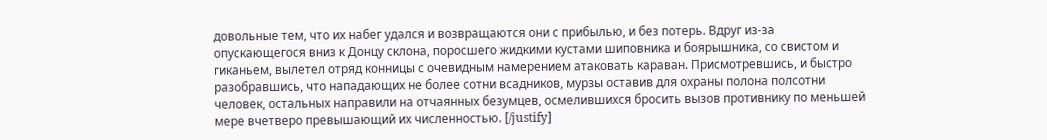довольные тем, что их набег удался и возвращаются они с прибылью, и без потерь. Вдруг из-за опускающегося вниз к Донцу склона, поросшего жидкими кустами шиповника и боярышника, со свистом и гиканьем, вылетел отряд конницы с очевидным намерением атаковать караван. Присмотревшись, и быстро разобравшись, что нападающих не более сотни всадников, мурзы оставив для охраны полона полсотни человек, остальных направили на отчаянных безумцев, осмелившихся бросить вызов противнику по меньшей мере вчетверо превышающий их численностью. [/justify]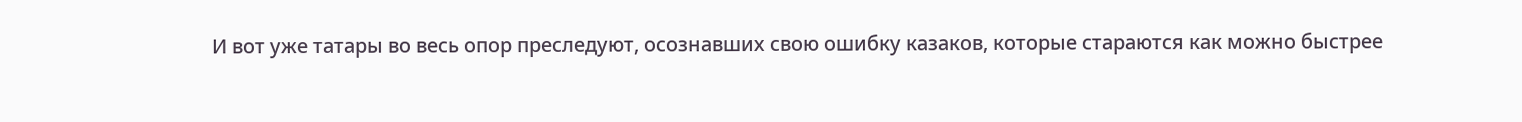И вот уже татары во весь опор преследуют, осознавших свою ошибку казаков, которые стараются как можно быстрее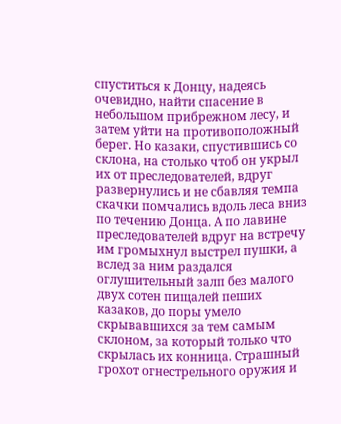спуститься к Донцу, надеясь очевидно, найти спасение в небольшом прибрежном лесу, и затем уйти на противоположный берег. Но казаки, спустившись со склона, на столько чтоб он укрыл их от преследователей, вдруг развернулись и не сбавляя темпа скачки помчались вдоль леса вниз по течению Донца. А по лавине преследователей вдруг на встречу им громыхнул выстрел пушки, а вслед за ним раздался оглушительный залп без малого двух сотен пищалей пеших казаков, до поры умело скрывавшихся за тем самым склоном, за который только что скрылась их конница. Страшный грохот огнестрельного оружия и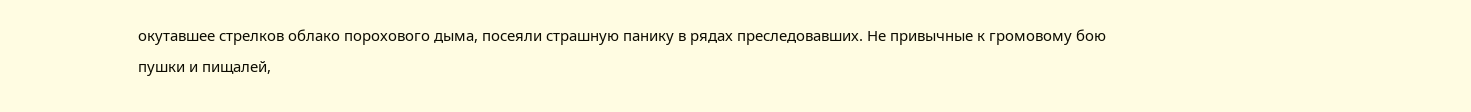окутавшее стрелков облако порохового дыма, посеяли страшную панику в рядах преследовавших. Не привычные к громовому бою пушки и пищалей,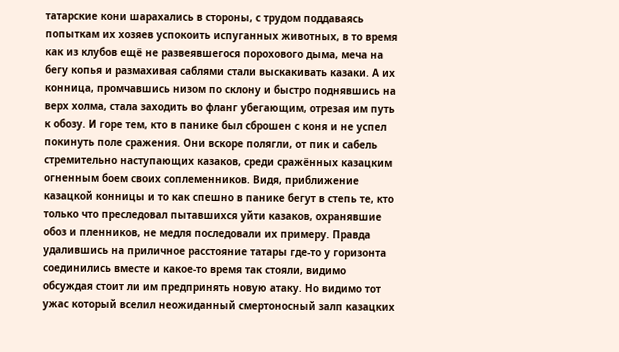татарские кони шарахались в стороны, с трудом поддаваясь попыткам их хозяев успокоить испуганных животных, в то время как из клубов ещё не развеявшегося порохового дыма, меча на бегу копья и размахивая саблями стали выскакивать казаки. А их конница, промчавшись низом по склону и быстро поднявшись на верх холма, стала заходить во фланг убегающим, отрезая им путь к обозу. И горе тем, кто в панике был сброшен с коня и не успел покинуть поле сражения. Они вскоре полягли, от пик и сабель стремительно наступающих казаков, среди сражённых казацким огненным боем своих соплеменников. Видя, приближение казацкой конницы и то как спешно в панике бегут в степь те, кто только что преследовал пытавшихся уйти казаков, охранявшие обоз и пленников, не медля последовали их примеру. Правда удалившись на приличное расстояние татары где-то у горизонта соединились вместе и какое-то время так стояли, видимо обсуждая стоит ли им предпринять новую атаку. Но видимо тот ужас который вселил неожиданный смертоносный залп казацких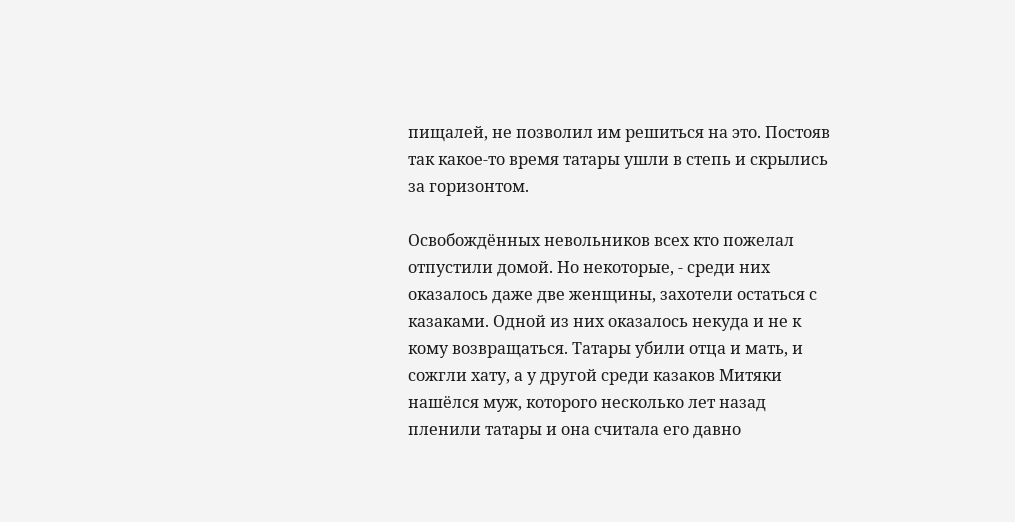пищалей, не позволил им решиться на это. Постояв так какое-то время татары ушли в степь и скрылись за горизонтом.

Освобождённых невольников всех кто пожелал отпустили домой. Но некоторые, - среди них оказалось даже две женщины, захотели остаться с казаками. Одной из них оказалось некуда и не к кому возвращаться. Татары убили отца и мать, и сожгли хату, а у другой среди казаков Митяки нашёлся муж, которого несколько лет назад пленили татары и она считала его давно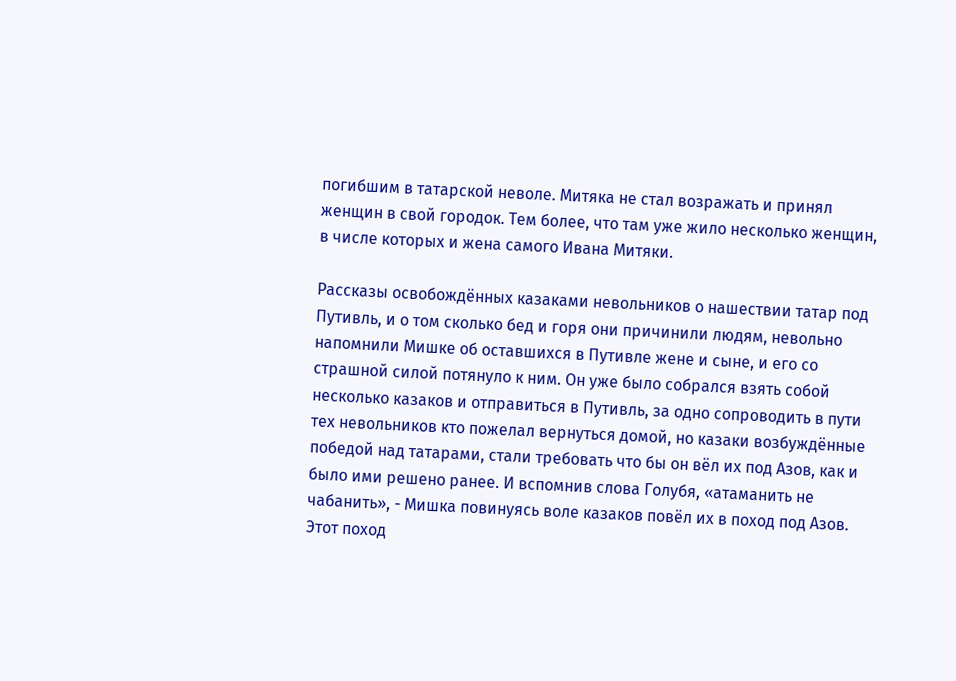погибшим в татарской неволе. Митяка не стал возражать и принял женщин в свой городок. Тем более, что там уже жило несколько женщин, в числе которых и жена самого Ивана Митяки.

Рассказы освобождённых казаками невольников о нашествии татар под Путивль, и о том сколько бед и горя они причинили людям, невольно напомнили Мишке об оставшихся в Путивле жене и сыне, и его со страшной силой потянуло к ним. Он уже было собрался взять собой несколько казаков и отправиться в Путивль, за одно сопроводить в пути тех невольников кто пожелал вернуться домой, но казаки возбуждённые победой над татарами, стали требовать что бы он вёл их под Азов, как и было ими решено ранее. И вспомнив слова Голубя, «атаманить не чабанить», - Мишка повинуясь воле казаков повёл их в поход под Азов. Этот поход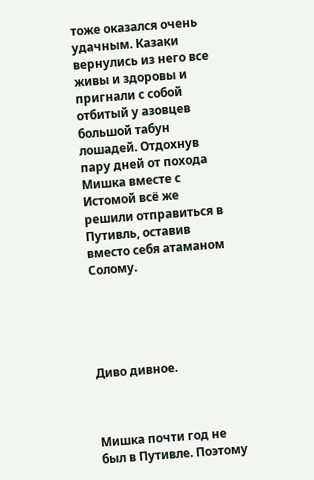тоже оказался очень удачным. Казаки вернулись из него все живы и здоровы и пригнали с собой отбитый у азовцев большой табун лошадей. Отдохнув пару дней от похода Мишка вместе с Истомой всё же решили отправиться в Путивль, оставив вместо себя атаманом Солому.





Диво дивное.



Мишка почти год не был в Путивле. Поэтому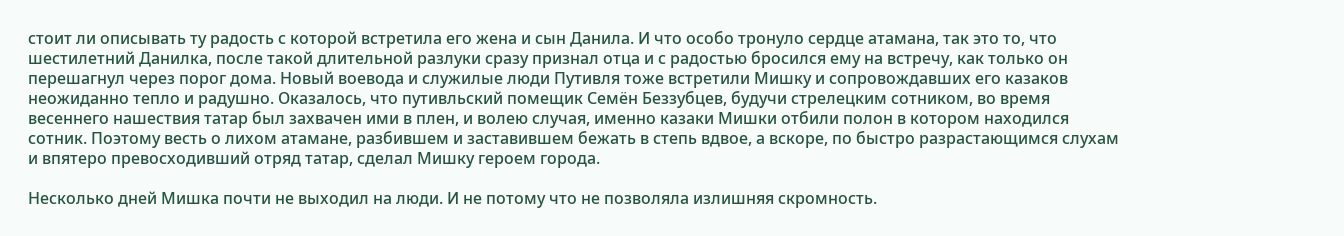стоит ли описывать ту радость с которой встретила его жена и сын Данила. И что особо тронуло сердце атамана, так это то, что шестилетний Данилка, после такой длительной разлуки сразу признал отца и с радостью бросился ему на встречу, как только он перешагнул через порог дома. Новый воевода и служилые люди Путивля тоже встретили Мишку и сопровождавших его казаков неожиданно тепло и радушно. Оказалось, что путивльский помещик Семён Беззубцев, будучи стрелецким сотником, во время весеннего нашествия татар был захвачен ими в плен, и волею случая, именно казаки Мишки отбили полон в котором находился сотник. Поэтому весть о лихом атамане, разбившем и заставившем бежать в степь вдвое, а вскоре, по быстро разрастающимся слухам и впятеро превосходивший отряд татар, сделал Мишку героем города.

Несколько дней Мишка почти не выходил на люди. И не потому что не позволяла излишняя скромность.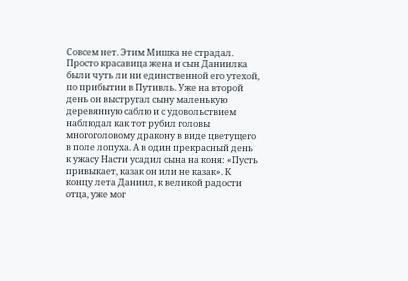Совсем нет. Этим Мишка не страдал. Просто красавица жена и сын Даниилка были чуть ли ни единственной его утехой, по прибытии в Путивль. Уже на второй день он выстругал сыну маленькую деревянную саблю и с удовольствием наблюдал как тот рубил головы многоголовому дракону в виде цветущего в поле лопуха. А в один прекрасный день к ужасу Насти усадил сына на коня: «Пусть привыкает, казак он или не казак». К концу лета Даниил, к великой радости отца, уже мог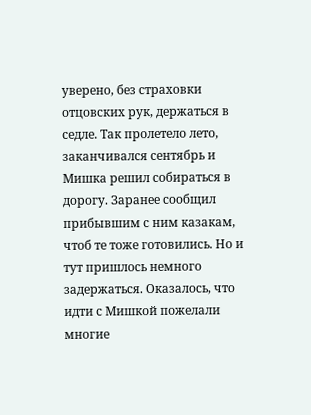уверено, без страховки отцовских рук, держаться в седле. Так пролетело лето, заканчивался сентябрь и Мишка решил собираться в дорогу. Заранее сообщил прибывшим с ним казакам, чтоб те тоже готовились. Но и тут пришлось немного задержаться. Оказалось, что идти с Мишкой пожелали многие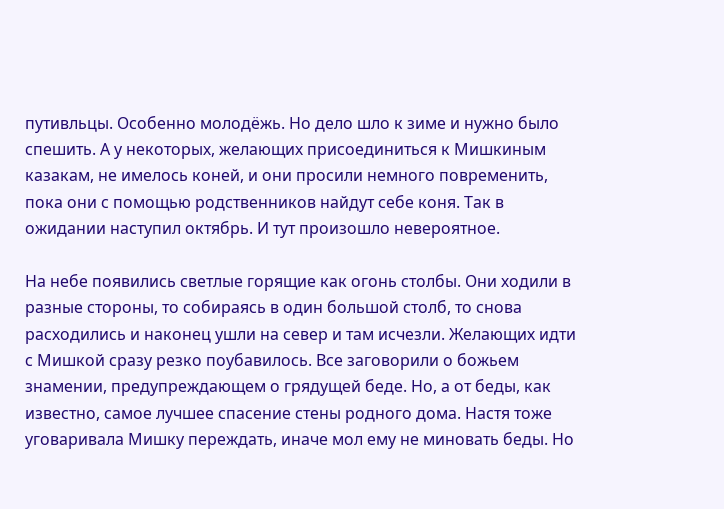путивльцы. Особенно молодёжь. Но дело шло к зиме и нужно было спешить. А у некоторых, желающих присоединиться к Мишкиным казакам, не имелось коней, и они просили немного повременить, пока они с помощью родственников найдут себе коня. Так в ожидании наступил октябрь. И тут произошло невероятное.

На небе появились светлые горящие как огонь столбы. Они ходили в разные стороны, то собираясь в один большой столб, то снова расходились и наконец ушли на север и там исчезли. Желающих идти с Мишкой сразу резко поубавилось. Все заговорили о божьем знамении, предупреждающем о грядущей беде. Но, а от беды, как известно, самое лучшее спасение стены родного дома. Настя тоже уговаривала Мишку переждать, иначе мол ему не миновать беды. Но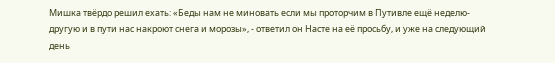Мишка твёрдо решил ехать: «Беды нам не миновать если мы проторчим в Путивле ещё неделю-другую и в пути нас накроют снега и морозы», - ответил он Насте на её просьбу, и уже на следующий день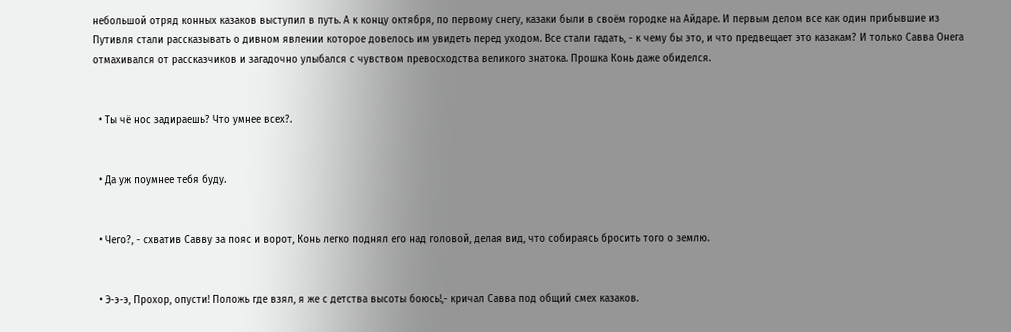небольшой отряд конных казаков выступил в путь. А к концу октября, по первому снегу, казаки были в своём городке на Айдаре. И первым делом все как один прибывшие из Путивля стали рассказывать о дивном явлении которое довелось им увидеть перед уходом. Все стали гадать, - к чему бы это, и что предвещает это казакам? И только Савва Онега отмахивался от рассказчиков и загадочно улыбался с чувством превосходства великого знатока. Прошка Конь даже обиделся.


  • Ты чё нос задираешь? Что умнее всех?.


  • Да уж поумнее тебя буду.


  • Чего?, - схватив Савву за пояс и ворот, Конь легко поднял его над головой, делая вид, что собираясь бросить того о землю.


  • Э-э-э, Прохор, опусти! Положь где взял, я же с детства высоты боюсь!,- кричал Савва под общий смех казаков.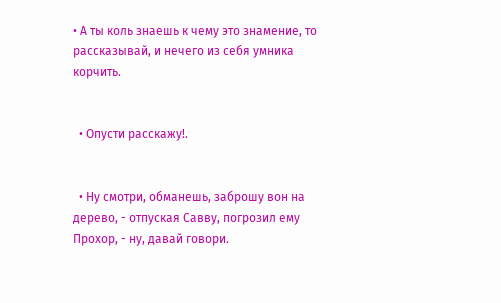• А ты коль знаешь к чему это знамение, то рассказывай, и нечего из себя умника корчить.


  • Опусти расскажу!.


  • Ну смотри, обманешь, заброшу вон на дерево, - отпуская Савву, погрозил ему Прохор, - ну, давай говори.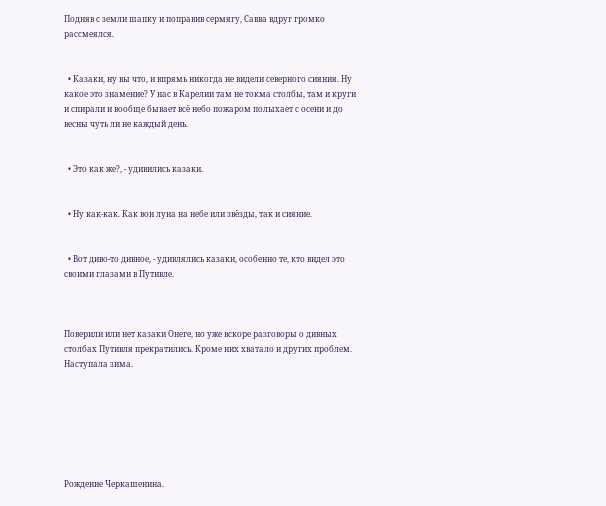Подняв с земли шапку и поправив сермягу, Савва вдруг громко рассмеялся.


  • Казаки, ну вы что, и впрямь никогда не видели северного сияния. Ну какое это знамение? У нас в Карелии там не токма столбы, там и круги и спирали и вообще бывает всё небо пожаром полыхает с осени и до весны чуть ли не каждый день.


  • Это как же?, - удивились казаки.


  • Ну как-как. Как вон луна на небе или звёзды, так и сияние.


  • Вот диво-то дивное, - удивлялись казаки, особенно те, кто видел это своими глазами в Путивле.



Поверили или нет казаки Онеге, но уже вскоре разговоры о дивных столбах Путивля прекратились. Кроме них хватало и других проблем. Наступала зима.







Рождение Черкашенина.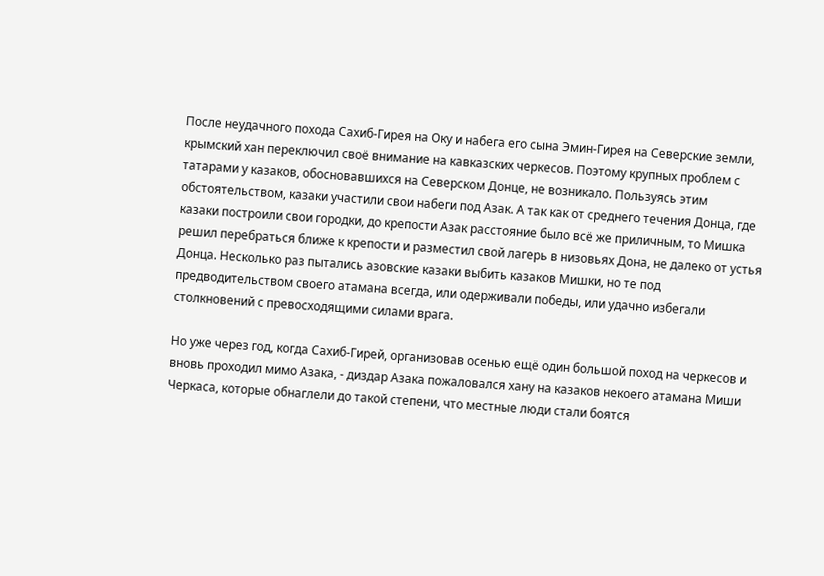После неудачного похода Сахиб-Гирея на Оку и набега его сына Эмин-Гирея на Северские земли, крымский хан переключил своё внимание на кавказских черкесов. Поэтому крупных проблем с татарами у казаков, обосновавшихся на Северском Донце, не возникало. Пользуясь этим обстоятельством, казаки участили свои набеги под Азак. А так как от среднего течения Донца, где казаки построили свои городки, до крепости Азак расстояние было всё же приличным, то Мишка решил перебраться ближе к крепости и разместил свой лагерь в низовьях Дона, не далеко от устья Донца. Несколько раз пытались азовские казаки выбить казаков Мишки, но те под предводительством своего атамана всегда, или одерживали победы, или удачно избегали столкновений с превосходящими силами врага.

Но уже через год, когда Сахиб-Гирей, организовав осенью ещё один большой поход на черкесов и вновь проходил мимо Азака, - диздар Азака пожаловался хану на казаков некоего атамана Миши Черкаса, которые обнаглели до такой степени, что местные люди стали боятся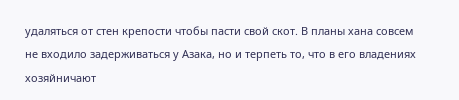удаляться от стен крепости чтобы пасти свой скот. В планы хана совсем не входило задерживаться у Азака, но и терпеть то, что в его владениях хозяйничают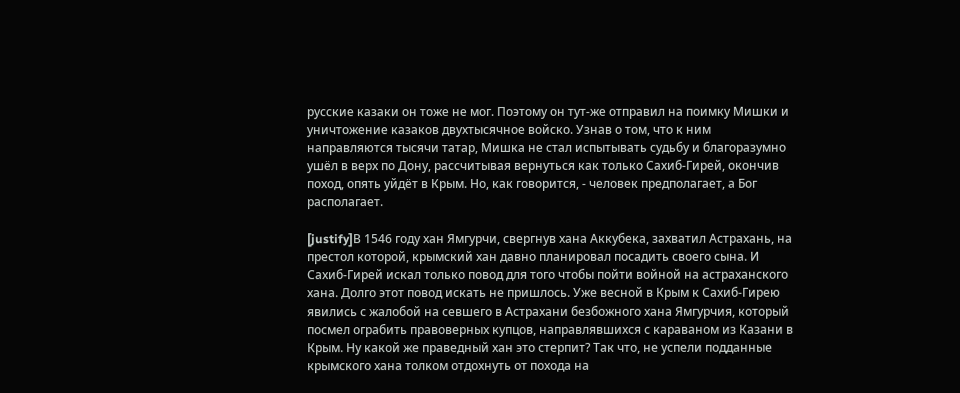русские казаки он тоже не мог. Поэтому он тут-же отправил на поимку Мишки и уничтожение казаков двухтысячное войско. Узнав о том, что к ним направляются тысячи татар, Мишка не стал испытывать судьбу и благоразумно ушёл в верх по Дону, рассчитывая вернуться как только Сахиб-Гирей, окончив поход, опять уйдёт в Крым. Но, как говорится, - человек предполагает, а Бог располагает.

[justify]В 1546 году хан Ямгурчи, свергнув хана Аккубека, захватил Астрахань, на престол которой, крымский хан давно планировал посадить своего сына. И Сахиб-Гирей искал только повод для того чтобы пойти войной на астраханского хана. Долго этот повод искать не пришлось. Уже весной в Крым к Сахиб-Гирею явились с жалобой на севшего в Астрахани безбожного хана Ямгурчия, который посмел ограбить правоверных купцов, направлявшихся с караваном из Казани в Крым. Ну какой же праведный хан это стерпит? Так что, не успели подданные крымского хана толком отдохнуть от похода на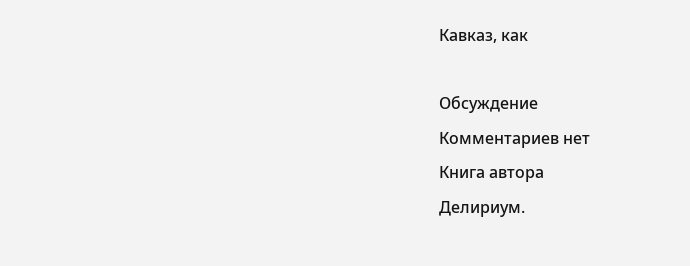Кавказ, как

Обсуждение
Комментариев нет
Книга автора
Делириум.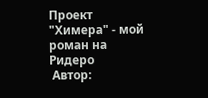Проект "Химера" - мой роман на Ридеро
 Автор: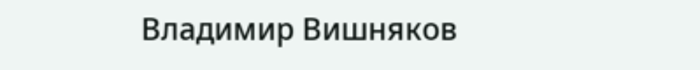Владимир Вишняков